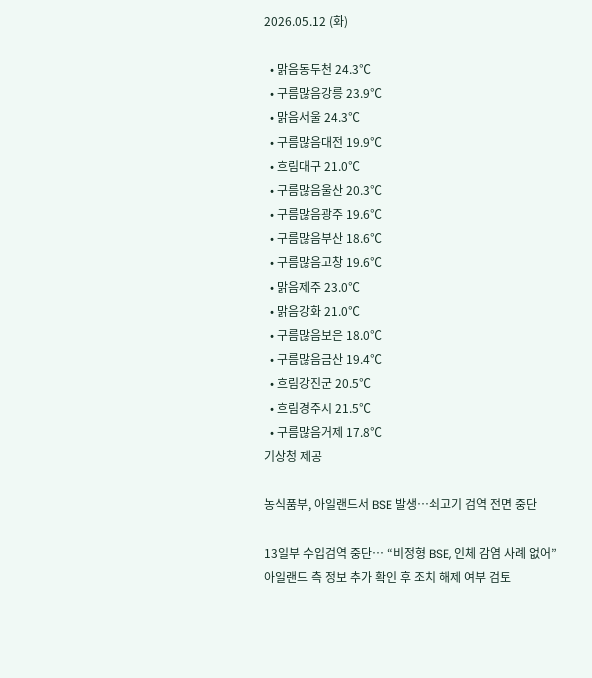2026.05.12 (화)

  • 맑음동두천 24.3℃
  • 구름많음강릉 23.9℃
  • 맑음서울 24.3℃
  • 구름많음대전 19.9℃
  • 흐림대구 21.0℃
  • 구름많음울산 20.3℃
  • 구름많음광주 19.6℃
  • 구름많음부산 18.6℃
  • 구름많음고창 19.6℃
  • 맑음제주 23.0℃
  • 맑음강화 21.0℃
  • 구름많음보은 18.0℃
  • 구름많음금산 19.4℃
  • 흐림강진군 20.5℃
  • 흐림경주시 21.5℃
  • 구름많음거제 17.8℃
기상청 제공

농식품부, 아일랜드서 BSE 발생…쇠고기 검역 전면 중단

13일부 수입검역 중단… “비정형 BSE, 인체 감염 사례 없어”
아일랜드 측 정보 추가 확인 후 조치 해제 여부 검토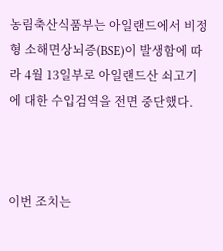농림축산식품부는 아일랜드에서 비정형 소해면상뇌증(BSE)이 발생함에 따라 4월 13일부로 아일랜드산 쇠고기에 대한 수입검역을 전면 중단했다.



이번 조치는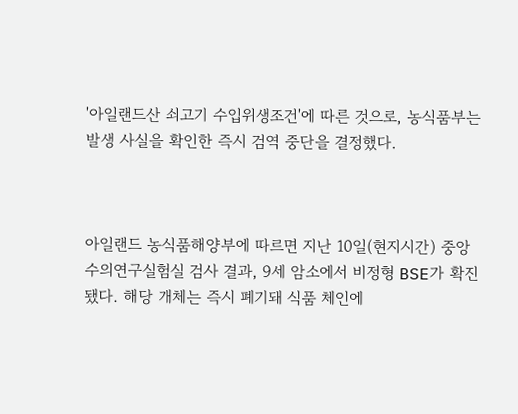'아일랜드산 쇠고기 수입위생조건'에 따른 것으로, 농식품부는 발생 사실을 확인한 즉시 검역 중단을 결정했다.



아일랜드 농식품해양부에 따르면 지난 10일(현지시간) 중앙수의연구실험실 검사 결과, 9세 암소에서 비정형 BSE가 확진됐다. 해당 개체는 즉시 폐기돼 식품 체인에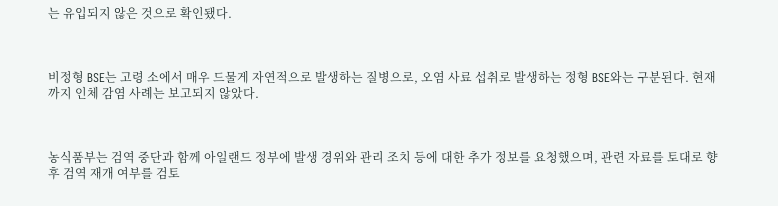는 유입되지 않은 것으로 확인됐다.



비정형 BSE는 고령 소에서 매우 드물게 자연적으로 발생하는 질병으로, 오염 사료 섭취로 발생하는 정형 BSE와는 구분된다. 현재까지 인체 감염 사례는 보고되지 않았다.



농식품부는 검역 중단과 함께 아일랜드 정부에 발생 경위와 관리 조치 등에 대한 추가 정보를 요청했으며, 관련 자료를 토대로 향후 검역 재개 여부를 검토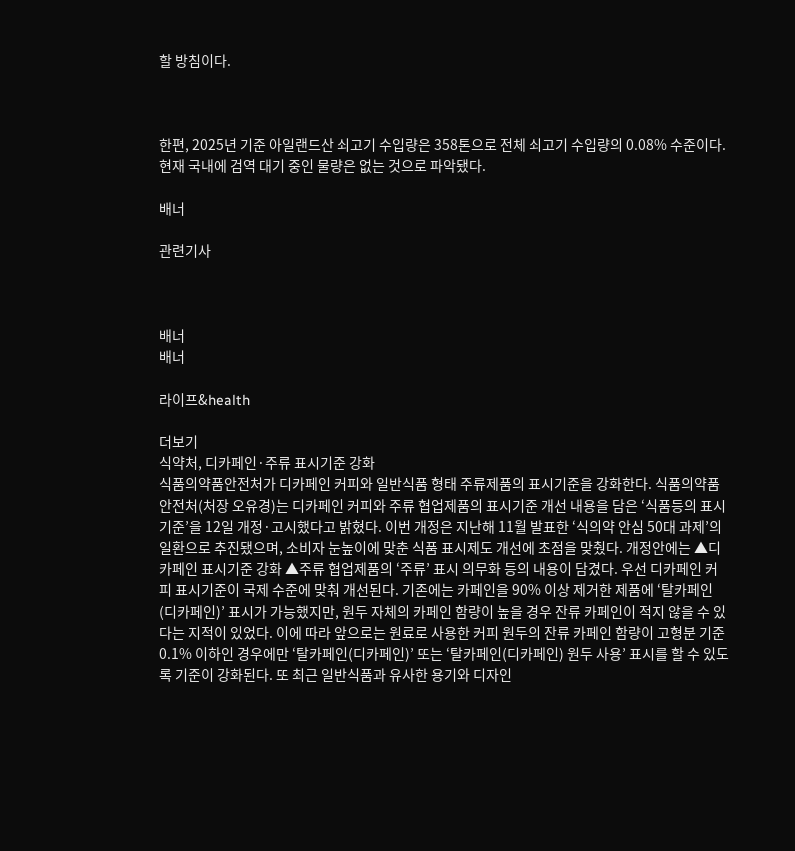할 방침이다.



한편, 2025년 기준 아일랜드산 쇠고기 수입량은 358톤으로 전체 쇠고기 수입량의 0.08% 수준이다. 현재 국내에 검역 대기 중인 물량은 없는 것으로 파악됐다.

배너

관련기사



배너
배너

라이프&health

더보기
식약처, 디카페인·주류 표시기준 강화
식품의약품안전처가 디카페인 커피와 일반식품 형태 주류제품의 표시기준을 강화한다. 식품의약품안전처(처장 오유경)는 디카페인 커피와 주류 협업제품의 표시기준 개선 내용을 담은 ‘식품등의 표시기준’을 12일 개정·고시했다고 밝혔다. 이번 개정은 지난해 11월 발표한 ‘식의약 안심 50대 과제’의 일환으로 추진됐으며, 소비자 눈높이에 맞춘 식품 표시제도 개선에 초점을 맞췄다. 개정안에는 ▲디카페인 표시기준 강화 ▲주류 협업제품의 ‘주류’ 표시 의무화 등의 내용이 담겼다. 우선 디카페인 커피 표시기준이 국제 수준에 맞춰 개선된다. 기존에는 카페인을 90% 이상 제거한 제품에 ‘탈카페인(디카페인)’ 표시가 가능했지만, 원두 자체의 카페인 함량이 높을 경우 잔류 카페인이 적지 않을 수 있다는 지적이 있었다. 이에 따라 앞으로는 원료로 사용한 커피 원두의 잔류 카페인 함량이 고형분 기준 0.1% 이하인 경우에만 ‘탈카페인(디카페인)’ 또는 ‘탈카페인(디카페인) 원두 사용’ 표시를 할 수 있도록 기준이 강화된다. 또 최근 일반식품과 유사한 용기와 디자인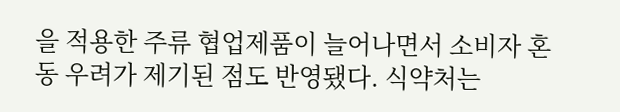을 적용한 주류 협업제품이 늘어나면서 소비자 혼동 우려가 제기된 점도 반영됐다. 식약처는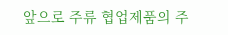앞으로 주류 협업제품의 주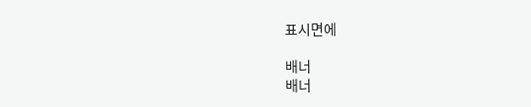표시면에

배너
배너